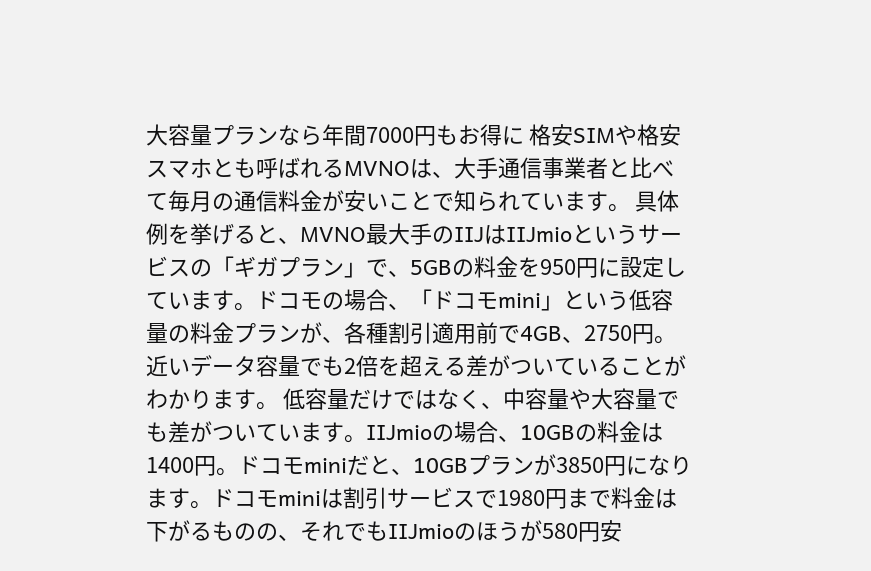大容量プランなら年間7000円もお得に 格安SIMや格安スマホとも呼ばれるMVNOは、大手通信事業者と比べて毎月の通信料金が安いことで知られています。 具体例を挙げると、MVNO最大手のIIJはIIJmioというサービスの「ギガプラン」で、5GBの料金を950円に設定しています。ドコモの場合、「ドコモmini」という低容量の料金プランが、各種割引適用前で4GB、2750円。近いデータ容量でも2倍を超える差がついていることがわかります。 低容量だけではなく、中容量や大容量でも差がついています。IIJmioの場合、10GBの料金は1400円。ドコモminiだと、10GBプランが3850円になります。ドコモminiは割引サービスで1980円まで料金は下がるものの、それでもIIJmioのほうが580円安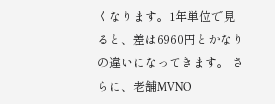くなります。1年単位で見ると、差は6960円とかなりの違いになってきます。 さらに、老舗MVNO